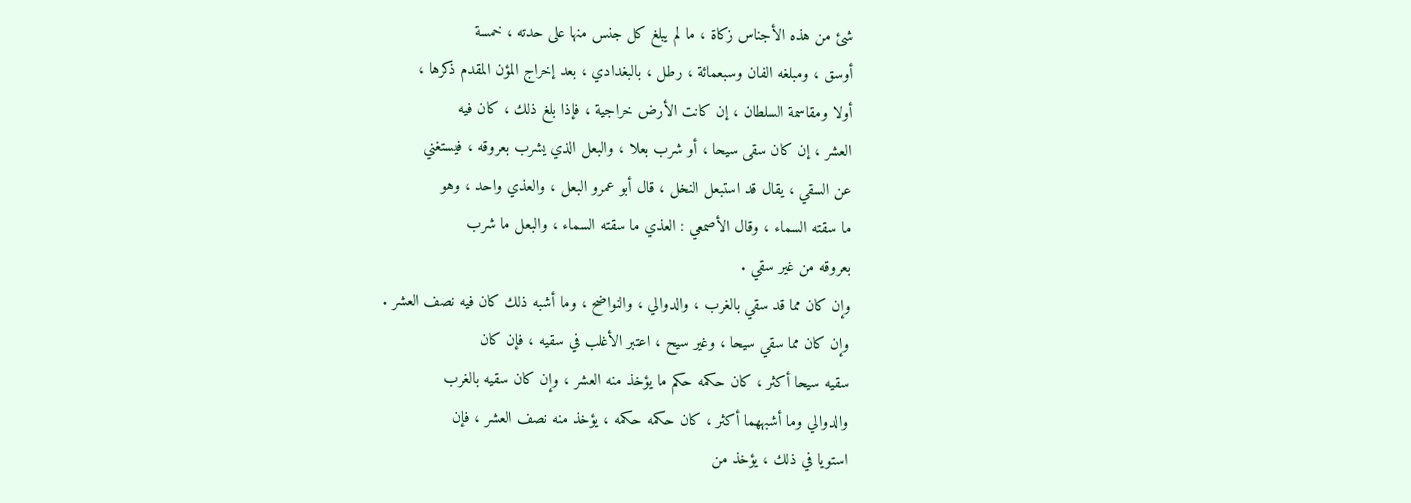شئ من هذه الأجناس زكاة ، ما لم يبلغ كل جنس منها على حدته ، خمسة
أوسق ، ومبلغه الفان وسبعمائة ، رطل ، بالبغدادي ، بعد إخراج المؤن المقدم ذكرها ،
أولا ومقاسمة السلطان ، إن كانت الأرض خراجية ، فإذا بلغ ذلك ، كان فيه
العشر ، إن كان سقى سيحا ، أو شرب بعلا ، والبعل الذي يشرب بعروقه ، فيستغني
عن السقي ، يقال قد استبعل النخل ، قال أبو عمرو البعل ، والعذي واحد ، وهو
ما سقته السماء ، وقال الأصمعي : العذي ما سقته السماء ، والبعل ما شرب
بعروقه من غير سقي .
وإن كان مما قد سقي بالغرب ، والدوالي ، والنواضح ، وما أشبه ذلك كان فيه نصف العشر .
وإن كان مما سقي سيحا ، وغير سيح ، اعتبر الأغلب في سقيه ، فإن كان
سقيه سيحا أكثر ، كان حكمه حكم ما يؤخذ منه العشر ، وإن كان سقيه بالغرب
والدوالي وما أشبههما أكثر ، كان حكمه حكمه ، يؤخذ منه نصف العشر ، فإن
استويا في ذلك ، يؤخذ من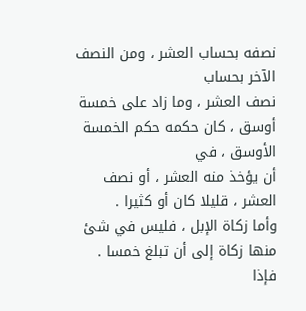نصفه بحساب العشر ، ومن النصف الآخر بحساب
نصف العشر ، وما زاد على خمسة أوسق ، كان حكمه حكم الخمسة الأوسق ، في
أن يؤخذ منه العشر ، أو نصف العشر ، قليلا كان أو كثيرا .
وأما زكاة الإبل ، فليس في شئ منها زكاة إلى أن تبلغ خمسا . فإذا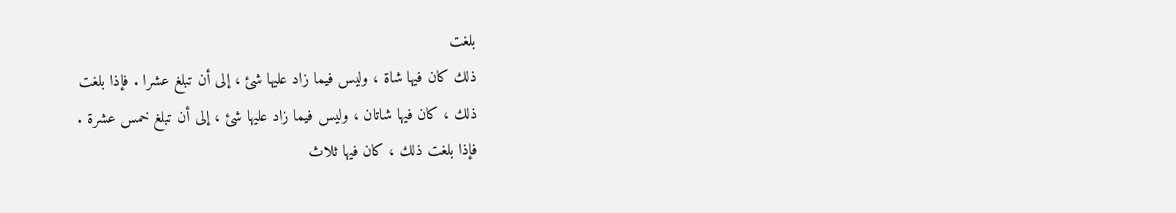بلغت
ذلك كان فيها شاة ، وليس فيما زاد عليها شئ ، إلى أن تبلغ عشرا . فإذا بلغت
ذلك ، كان فيها شاتان ، وليس فيما زاد عليها شئ ، إلى أن تبلغ خمس عشرة .
فإذا بلغت ذلك ، كان فيها ثلاث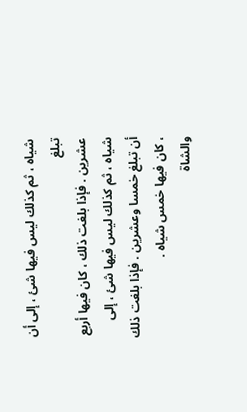شياه ، ثم كذلك ليس فيها شئ ، إلى أن تبلغ
عشرين . فإذا بلغت ذلك ، كان فيها أربع شياه ، ثم كذلك ليس فيها شئ ، إلى
أن تبلغ خمسا وعشرين . فإذا بلغت ذلك ، كان فيها خمس شياه .
والشاة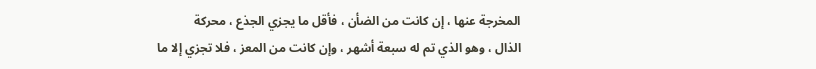المخرجة عنها ، إن كانت من الضأن ، فأقل ما يجزي الجذع ، محركة
الذال ، وهو الذي تم له سبعة أشهر ، وإن كانت من المعز ، فلا تجزي إلا ما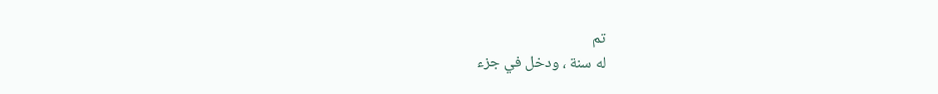تم
له سنة ، ودخل في جزء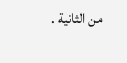من الثانية .